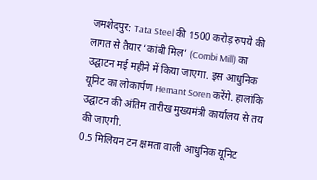जमशेदपुर: Tata Steel की 1500 करोड़ रुपये की लागत से तैयार ‘कांबी मिल’ (Combi Mill) का उद्घाटन मई महीने में किया जाएगा. इस आधुनिक यूनिट का लोकार्पण Hemant Soren करेंगे. हालांकि उद्घाटन की अंतिम तारीख मुख्यमंत्री कार्यालय से तय की जाएगी.
0.5 मिलियन टन क्षमता वाली आधुनिक यूनिट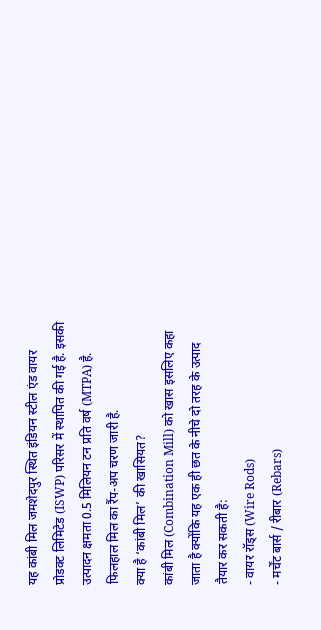यह कांबी मिल जमशेदपुर स्थित इंडियन स्टील एंड वायर प्रोडक्ट लिमिटेड (ISWP) परिसर में स्थापित की गई है. इसकी उत्पादन क्षमता 0.5 मिलियन टन प्रति वर्ष (MTPA) है. फिलहाल मिल का रैंप-अप चरण जारी है.
क्या है ‘कांबी मिल’ की खासियत?
कांबी मिल (Combination Mill) को खास इसलिए कहा जाता है क्योंकि यह एक ही छत के नीचे दो तरह के उत्पाद तैयार कर सकती है:
- वायर रॉड्स (Wire Rods)
- मर्चेंट बार्स / रीबार (Rebars)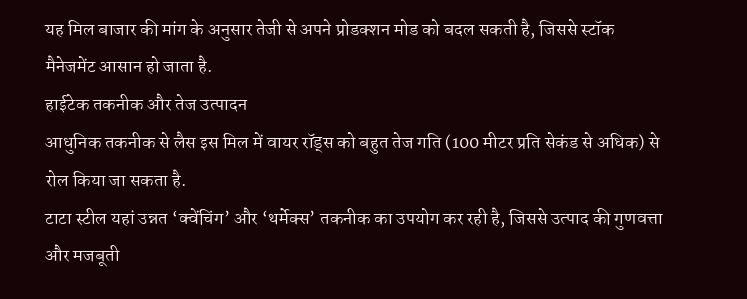यह मिल बाजार की मांग के अनुसार तेजी से अपने प्रोडक्शन मोड को बदल सकती है, जिससे स्टॉक मैनेजमेंट आसान हो जाता है.
हाईटेक तकनीक और तेज उत्पादन
आधुनिक तकनीक से लैस इस मिल में वायर रॉड्स को बहुत तेज गति (100 मीटर प्रति सेकंड से अधिक) से रोल किया जा सकता है.
टाटा स्टील यहां उन्नत ‘क्वेंचिंग’ और ‘थर्मेक्स’ तकनीक का उपयोग कर रही है, जिससे उत्पाद की गुणवत्ता और मजबूती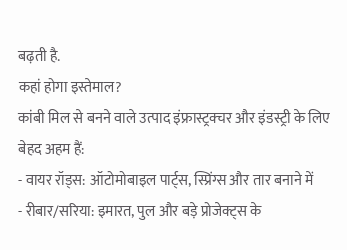बढ़ती है.
कहां होगा इस्तेमाल?
कांबी मिल से बनने वाले उत्पाद इंफ्रास्ट्रक्चर और इंडस्ट्री के लिए बेहद अहम हैं:
- वायर रॉड्स: ऑटोमोबाइल पार्ट्स, स्प्रिंग्स और तार बनाने में
- रीबार/सरिया: इमारत, पुल और बड़े प्रोजेक्ट्स के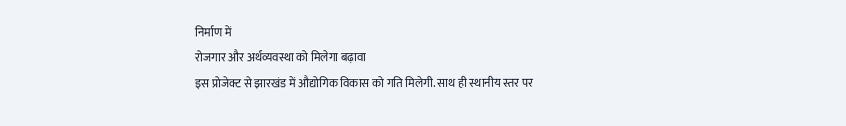निर्माण में
रोजगार और अर्थव्यवस्था को मिलेगा बढ़ावा
इस प्रोजेक्ट से झारखंड में औद्योगिक विकास को गति मिलेगी. साथ ही स्थानीय स्तर पर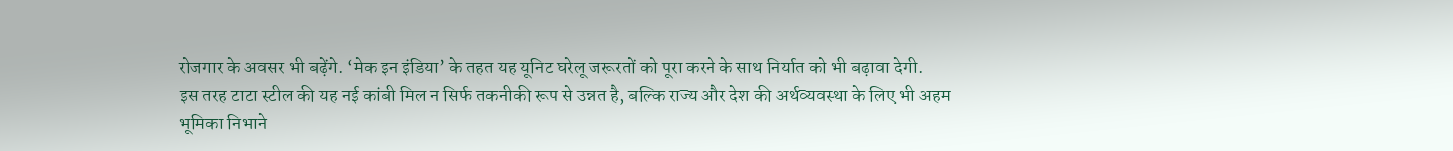रोजगार के अवसर भी बढ़ेंगे. ‘मेक इन इंडिया’ के तहत यह यूनिट घरेलू जरूरतों को पूरा करने के साथ निर्यात को भी बढ़ावा देगी.
इस तरह टाटा स्टील की यह नई कांबी मिल न सिर्फ तकनीकी रूप से उन्नत है, बल्कि राज्य और देश की अर्थव्यवस्था के लिए भी अहम भूमिका निभाने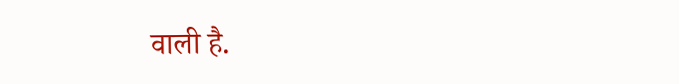वाली है.